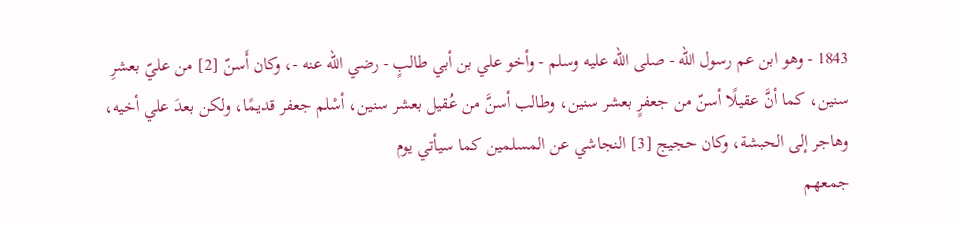1843 - وهو ابن عم رسول الله - صلى الله عليه وسلم - وأخو علي بن أبي طالبٍ - رضي الله عنه -، وكان أَسنّ [2] من عليّ بعشرِ سنين، كما أنَّ عقيلًا أسنّ من جعفرٍ بعشر سنين، وطالب أسنَّ من عُقيل بعشر سنين، أسْلم جعفر قديمًا، ولكن بعدَ علي أخيه، وهاجر إلى الحبشة، وكان حجيج [3] النجاشي عن المسلمين كما سيأتي يوم
جمعهم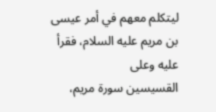ليتكلم معهم في أمر عيسى بن مريم عليه السلام، فقرأ عليه وعلى
القسيسين سورة مريم،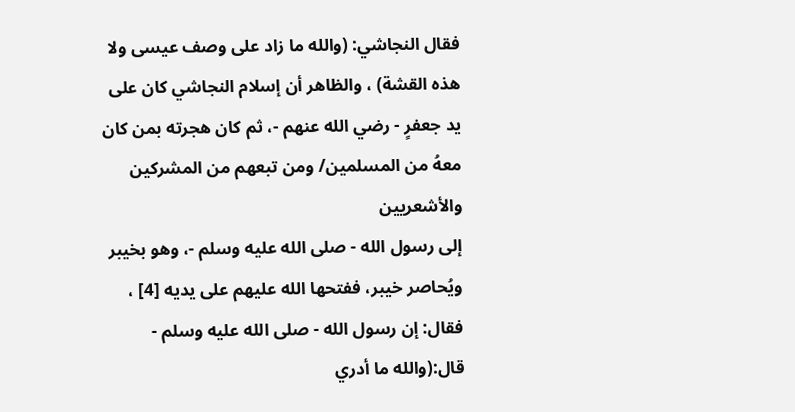فقال النجاشي: (والله ما زاد على وصف عيسى ولا هذه القشة) ، والظاهر أن إسلام النجاشي كان على يد جعفرٍ - رضي الله عنهم -، ثم كان هجرته بمن كان معهُ من المسلمين/ ومن تبعهم من المشركين والأشعريين
إلى رسول الله - صلى الله عليه وسلم -، وهو بخيبر ويُحاصر خيبر، ففتحها الله عليهم على يديه [4] ، فقال: إن رسول الله - صلى الله عليه وسلم - قال:(والله ما أدري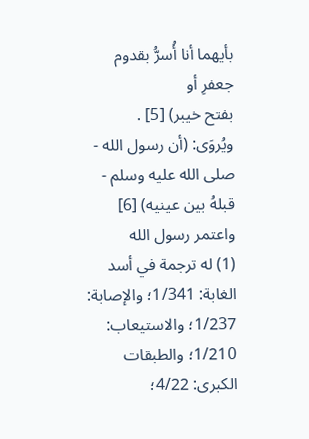بأيهما أنا أُسرُّ بقدوم جعفرِ أو
بفتح خيبر) [5] .
ويُروَى: (أن رسول الله - صلى الله عليه وسلم - قبلهُ بين عينيه) [6] واعتمر رسول الله
(1) له ترجمة في أسد الغابة: 1/341؛ والإصابة: 1/237؛ والاستيعاب: 1/210؛ والطبقات الكبرى: 4/22؛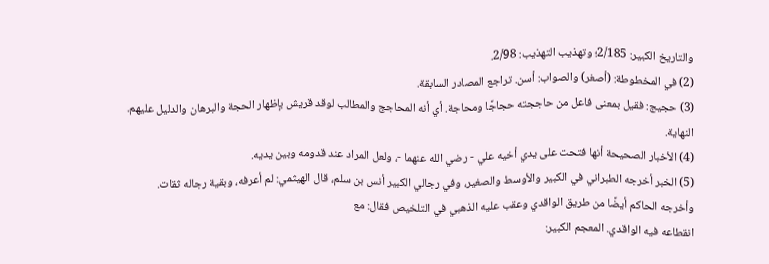والتاريخ الكبير: 2/185؛ وتهذيب التهذيب: 2/98.
(2) في المخطوطة: (أصغر) والصواب: أسن. تراجع المصادر السابقة.
(3) حجيج: فقيل بمعنى فاعل من حاججته حجاجًا ومحاجة. أي أنه المحاجج والمطالب لوقد قريش بإظهار الحجة والبرهان والدليل عليهم. النهاية.
(4) الأخبار الصحيحة أنها فتحت على يدي أخيه علي - رضي الله عنهما -، ولعل المراد عند قدومه وبين يديه.
(5) الخبر أخرجه الطبراني في الكبير والأوسط والصغير، وفي رجالي الكبير أنس بن سلم، قال الهيثمي: لم أعرفه، وبقية رجاله ثقات.
وأخرجه الحاكم أيضًا من طريق الواقدي وعقب عليه الذهبي في التلخيص فقال: مع
انقطاعه فيه الواقدي. المعجم الكبير: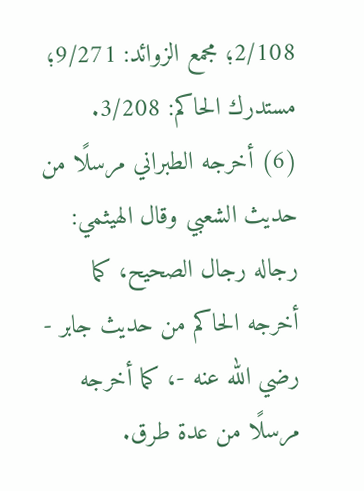2/108؛ مجمع الزوائد: 9/271؛ مستدرك الحاكم: 3/208.
(6) أخرجه الطبراني مرسلًا من حديث الشعبي وقال الهيثمي: رجاله رجال الصحيح، كما أخرجه الحاكم من حديث جابر - رضي الله عنه -، كما أخرجه مرسلًا من عدة طرق.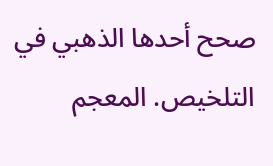صحح أحدها الذهبي في التلخيص. المعجم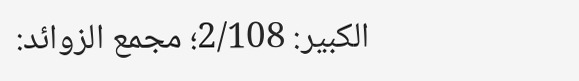الكبير: 2/108؛ مجمع الزوائد: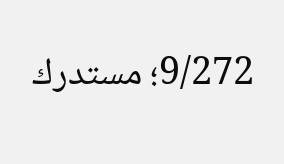9/272؛ مستدرك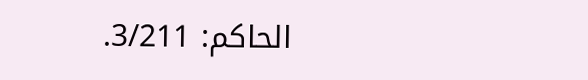الحاكم: 3/211.